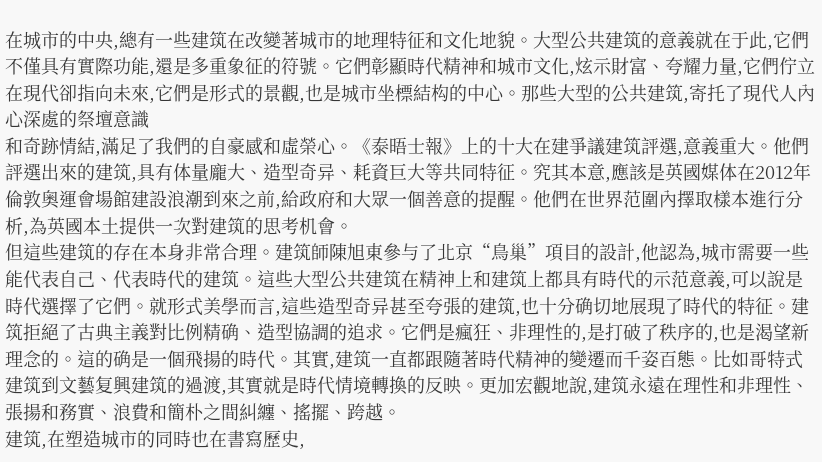在城市的中央,總有一些建筑在改變著城市的地理特征和文化地貌。大型公共建筑的意義就在于此,它們不僅具有實際功能,還是多重象征的符號。它們彰顯時代精神和城市文化,炫示財富、夸耀力量,它們佇立在現代卻指向未來,它們是形式的景觀,也是城市坐標結构的中心。那些大型的公共建筑,寄托了現代人內心深處的祭壇意識
和奇跡情結,滿足了我們的自豪感和虛榮心。《泰晤士報》上的十大在建爭議建筑評選,意義重大。他們評選出來的建筑,具有体量龐大、造型奇异、耗資巨大等共同特征。究其本意,應該是英國媒体在2012年倫敦奧運會場館建設浪潮到來之前,給政府和大眾一個善意的提醒。他們在世界范圍內擇取樣本進行分析,為英國本土提供一次對建筑的思考机會。
但這些建筑的存在本身非常合理。建筑師陳旭東參与了北京“鳥巢”項目的設計,他認為,城市需要一些能代表自己、代表時代的建筑。這些大型公共建筑在精神上和建筑上都具有時代的示范意義,可以說是時代選擇了它們。就形式美學而言,這些造型奇异甚至夸張的建筑,也十分确切地展現了時代的特征。建筑拒絕了古典主義對比例精确、造型協調的追求。它們是瘋狂、非理性的,是打破了秩序的,也是渴望新理念的。這的确是一個飛揚的時代。其實,建筑一直都跟隨著時代精神的變遷而千姿百態。比如哥特式建筑到文藝复興建筑的過渡,其實就是時代情境轉換的反映。更加宏觀地說,建筑永遠在理性和非理性、張揚和務實、浪費和簡朴之間糾纏、搖擺、跨越。
建筑,在塑造城市的同時也在書寫歷史,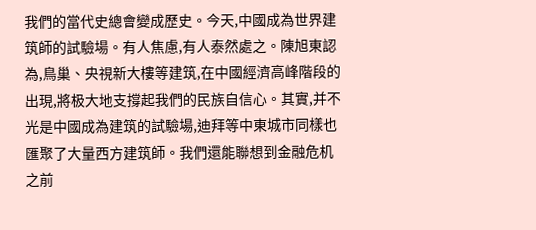我們的當代史總會變成歷史。今天,中國成為世界建筑師的試驗場。有人焦慮,有人泰然處之。陳旭東認為,鳥巢、央視新大樓等建筑,在中國經濟高峰階段的出現,將极大地支撐起我們的民族自信心。其實,并不光是中國成為建筑的試驗場,迪拜等中東城市同樣也匯聚了大量西方建筑師。我們還能聯想到金融危机之前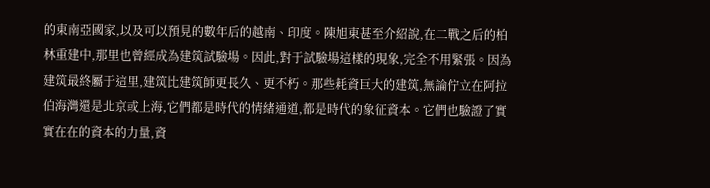的東南亞國家,以及可以預見的數年后的越南、印度。陳旭東甚至介紹說,在二戰之后的柏林重建中,那里也曾經成為建筑試驗場。因此,對于試驗場這樣的現象,完全不用緊張。因為建筑最終屬于這里,建筑比建筑師更長久、更不朽。那些耗資巨大的建筑,無論佇立在阿拉伯海灣還是北京或上海,它們都是時代的情緒通道,都是時代的象征資本。它們也驗證了實實在在的資本的力量,資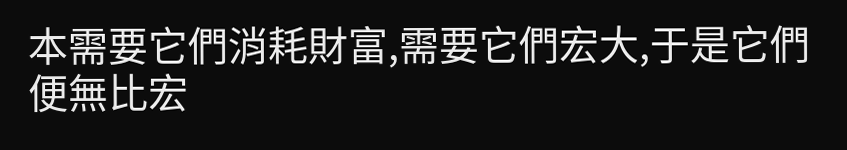本需要它們消耗財富,需要它們宏大,于是它們便無比宏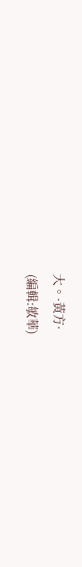大。·黃方·
(編輯:敏華)